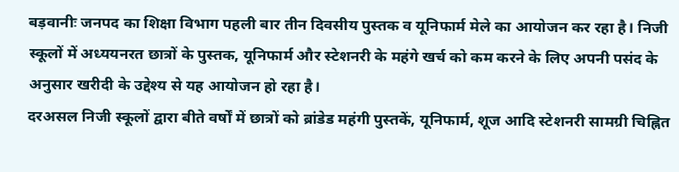बड़वानीः जनपद का शिक्षा विभाग पहली बार तीन दिवसीय पुस्तक व यूनिफार्म मेले का आयोजन कर रहा है। निजी स्कूलों में अध्ययनरत छात्रों के पुस्तक, यूनिफार्म और स्टेशनरी के महंगे खर्च को कम करने के लिए अपनी पसंद के अनुसार खरीदी के उद्देश्य से यह आयोजन हो रहा है।
दरअसल निजी स्कूलों द्वारा बीते वर्षों में छात्रों को ब्रांडेड महंगी पुस्तकें, यूनिफार्म, शूज आदि स्टेशनरी सामग्री चिह्नित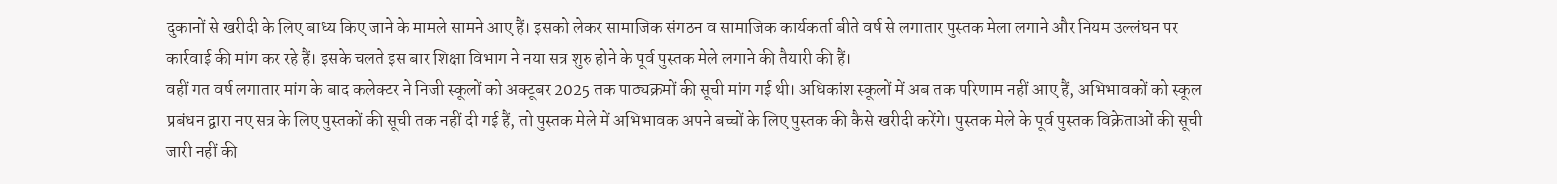दुकानों से खरीदी के लिए बाध्य किए जाने के मामले सामने आए हैं। इसको लेकर सामाजिक संगठन व सामाजिक कार्यकर्ता बीते वर्ष से लगातार पुस्तक मेला लगाने और नियम उल्लंघन पर कार्रवाई की मांग कर रहे हैं। इसके चलते इस बार शिक्षा विभाग ने नया सत्र शुरु होने के पूर्व पुस्तक मेले लगाने की तैयारी की हैं।
वहीं गत वर्ष लगातार मांग के बाद कलेक्टर ने निजी स्कूलों को अक्टूबर 2025 तक पाठ्यक्रमों की सूची मांग गई थी। अधिकांश स्कूलों में अब तक परिणाम नहीं आए हैं, अभिभावकों को स्कूल प्रबंधन द्वारा नए सत्र के लिए पुस्तकों की सूची तक नहीं दी गई हैं, तो पुस्तक मेले में अभिभावक अपने बच्चों के लिए पुस्तक की कैसे खरीदी करेंगे। पुस्तक मेले के पूर्व पुस्तक विक्रेताओं की सूची जारी नहीं की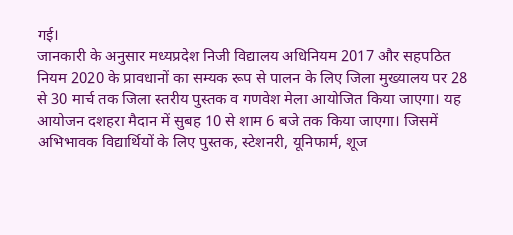गई।
जानकारी के अनुसार मध्यप्रदेश निजी विद्यालय अधिनियम 2017 और सहपठित नियम 2020 के प्रावधानों का सम्यक रूप से पालन के लिए जिला मुख्यालय पर 28 से 30 मार्च तक जिला स्तरीय पुस्तक व गणवेश मेला आयोजित किया जाएगा। यह आयोजन दशहरा मैदान में सुबह 10 से शाम 6 बजे तक किया जाएगा। जिसमें अभिभावक विद्यार्थियों के लिए पुस्तक, स्टेशनरी, यूनिफार्म, शूज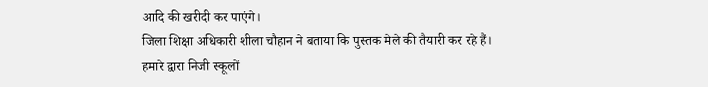आदि की खरीदी कर पाएंगे।
जिला शिक्षा अधिकारी शीला चौहान ने बताया कि पुस्तक मेले की तैयारी कर रहे हैं। हमारे द्वारा निजी स्कूलों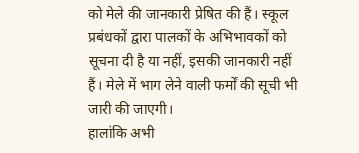को मेले की जानकारी प्रेषित की हैं। स्कूल प्रबंधकों द्वारा पालकों के अभिभावकों को सूचना दी है या नहीं, इसकी जानकारी नहीं हैं। मेले में भाग लेने वाली फर्मों की सूची भी जारी की जाएगी।
हालांकि अभी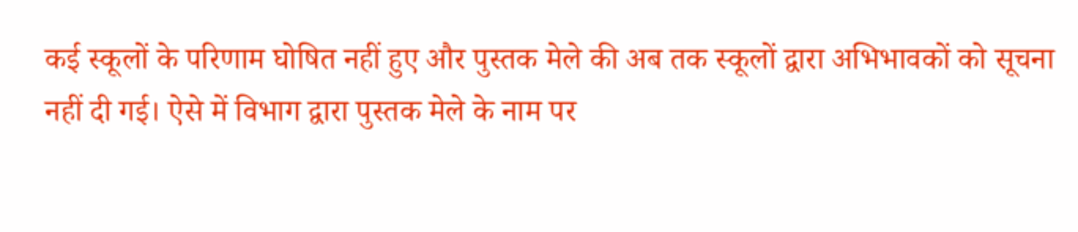कई स्कूलों के परिणाम घोषित नहीं हुए और पुस्तक मेले की अब तक स्कूलों द्वारा अभिभावकों को सूचना नहीं दी गई। ऐसे में विभाग द्वारा पुस्तक मेले के नाम पर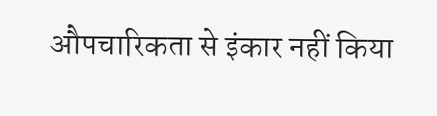औपचारिकता से इंकार नहीं किया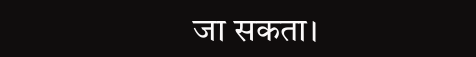जा सकता।